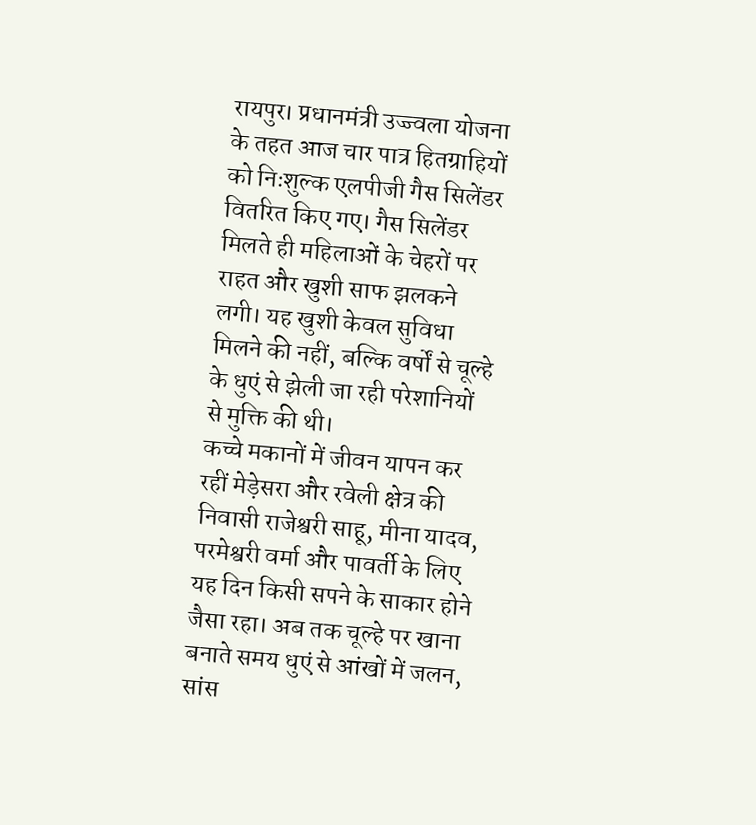रायपुर। प्रधानमंत्री उज्ज्वला योजना के तहत आज चार पात्र हितग्राहियों को निःशुल्क एलपीजी गैस सिलेंडर वितरित किए गए। गैस सिलेंडर मिलते ही महिलाओं के चेहरों पर राहत और खुशी साफ झलकने लगी। यह खुशी केवल सुविधा मिलने की नहीं, बल्कि वर्षों से चूल्हे के धुएं से झेली जा रही परेशानियों से मुक्ति की थी।
कच्चे मकानों में जीवन यापन कर रहीं मेड़ेसरा और रवेली क्षेत्र की निवासी राजेश्वरी साहू, मीना यादव, परमेश्वरी वर्मा और पावर्ती के लिए यह दिन किसी सपने के साकार होने जैसा रहा। अब तक चूल्हे पर खाना बनाते समय धुएं से आंखों में जलन, सांस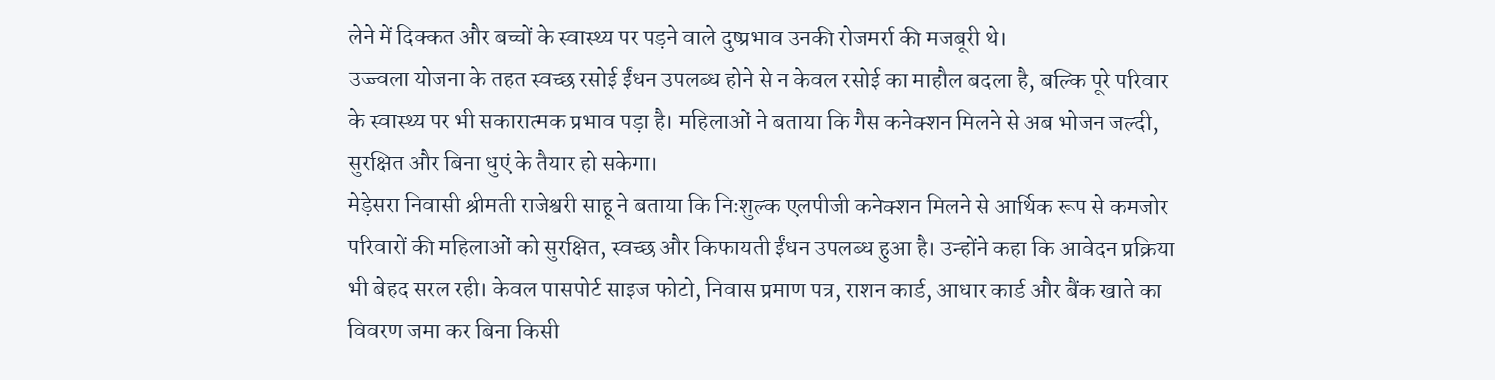लेने में दिक्कत और बच्चों के स्वास्थ्य पर पड़ने वाले दुष्प्रभाव उनकी रोजमर्रा की मजबूरी थे।
उज्ज्वला योजना के तहत स्वच्छ रसोई ईंधन उपलब्ध होने से न केवल रसोई का माहौल बदला है, बल्कि पूरे परिवार के स्वास्थ्य पर भी सकारात्मक प्रभाव पड़ा है। महिलाओं ने बताया कि गैस कनेक्शन मिलने से अब भोजन जल्दी, सुरक्षित और बिना धुएं के तैयार हो सकेगा।
मेड़ेसरा निवासी श्रीमती राजेश्वरी साहू ने बताया कि निःशुल्क एलपीजी कनेक्शन मिलने से आर्थिक रूप से कमजोर परिवारों की महिलाओं को सुरक्षित, स्वच्छ और किफायती ईंधन उपलब्ध हुआ है। उन्होंने कहा कि आवेदन प्रक्रिया भी बेहद सरल रही। केवल पासपोर्ट साइज फोटो, निवास प्रमाण पत्र, राशन कार्ड, आधार कार्ड और बैंक खाते का विवरण जमा कर बिना किसी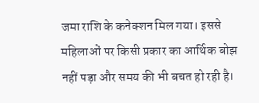जमा राशि के कनेक्शन मिल गया। इससे महिलाओं पर किसी प्रकार का आर्थिक बोझ नहीं पड़ा और समय की भी बचत हो रही है।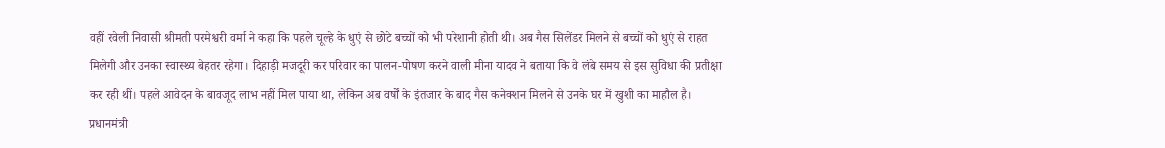वहीं रवेली निवासी श्रीमती परमेश्वरी वर्मा ने कहा कि पहले चूल्हे के धुएं से छोटे बच्चों को भी परेशानी होती थी। अब गैस सिलेंडर मिलने से बच्चों को धुएं से राहत मिलेगी और उनका स्वास्थ्य बेहतर रहेगा। दिहाड़ी मजदूरी कर परिवार का पालन-पोषण करने वाली मीना यादव ने बताया कि वे लंबे समय से इस सुविधा की प्रतीक्षा कर रही थीं। पहले आवेदन के बावजूद लाभ नहीं मिल पाया था, लेकिन अब वर्षों के इंतजार के बाद गैस कनेक्शन मिलने से उनके घर में खुशी का माहौल है।
प्रधानमंत्री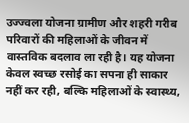उज्ज्वला योजना ग्रामीण और शहरी गरीब परिवारों की महिलाओं के जीवन में वास्तविक बदलाव ला रही है। यह योजना केवल स्वच्छ रसोई का सपना ही साकार नहीं कर रही, बल्कि महिलाओं के स्वास्थ्य,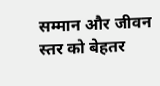सम्मान और जीवन स्तर को बेहतर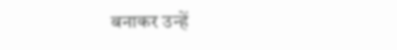बनाकर उन्हें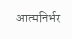आत्मनिर्भर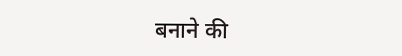बनाने की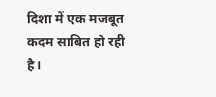दिशा में एक मजबूत कदम साबित हो रही है।